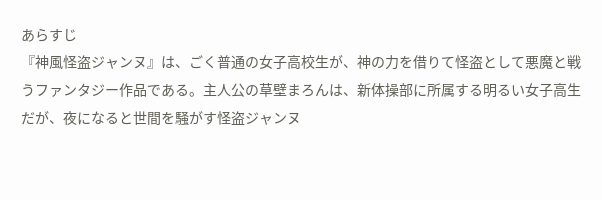あらすじ
『神風怪盗ジャンヌ』は、ごく普通の女子高校生が、神の力を借りて怪盗として悪魔と戦うファンタジー作品である。主人公の草壁まろんは、新体操部に所属する明るい女子高生だが、夜になると世間を騒がす怪盗ジャンヌ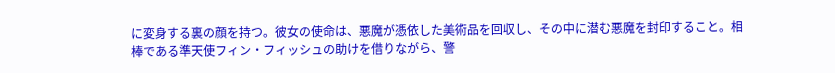に変身する裏の顔を持つ。彼女の使命は、悪魔が憑依した美術品を回収し、その中に潜む悪魔を封印すること。相棒である準天使フィン・フィッシュの助けを借りながら、警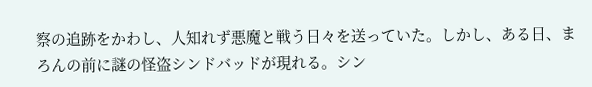察の追跡をかわし、人知れず悪魔と戦う日々を送っていた。しかし、ある日、まろんの前に謎の怪盗シンドバッドが現れる。シン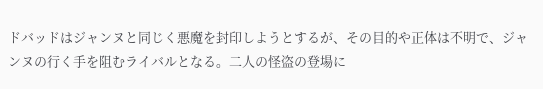ドバッドはジャンヌと同じく悪魔を封印しようとするが、その目的や正体は不明で、ジャンヌの行く手を阻むライバルとなる。二人の怪盗の登場に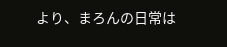より、まろんの日常は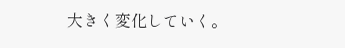大きく変化していく。